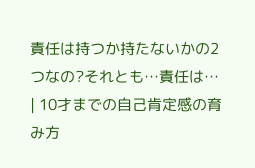責任は持つか持たないかの2つなの?それとも…責任は… | 10才までの自己肯定感の育み方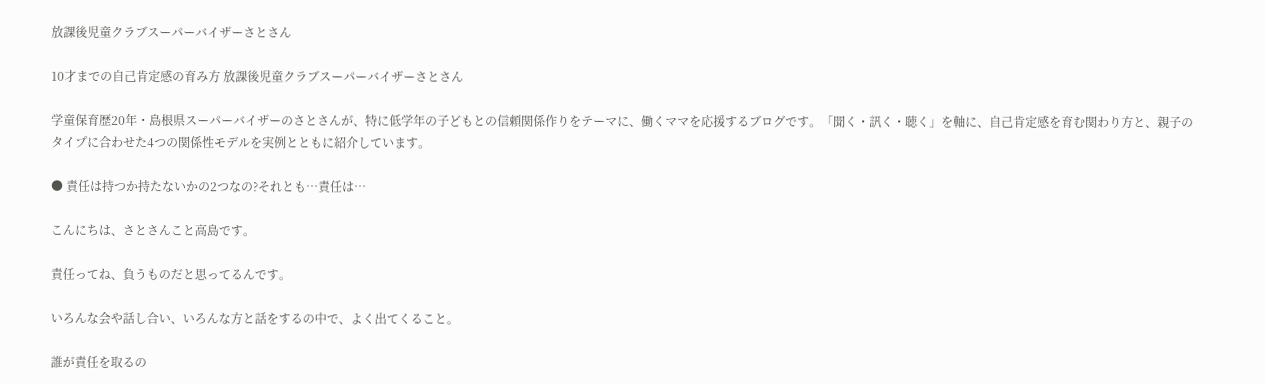放課後児童クラブスーパーバイザーさとさん

10才までの自己肯定感の育み方 放課後児童クラブスーパーバイザーさとさん

学童保育歴20年・島根県スーパーバイザーのさとさんが、特に低学年の子どもとの信頼関係作りをテーマに、働くママを応援するブログです。「聞く・訊く・聴く」を軸に、自己肯定感を育む関わり方と、親子のタイプに合わせた4つの関係性モデルを実例とともに紹介しています。

● 責任は持つか持たないかの2つなの?それとも…責任は…

こんにちは、さとさんこと高島です。

責任ってね、負うものだと思ってるんです。

いろんな会や話し合い、いろんな方と話をするの中で、よく出てくること。

誰が責任を取るの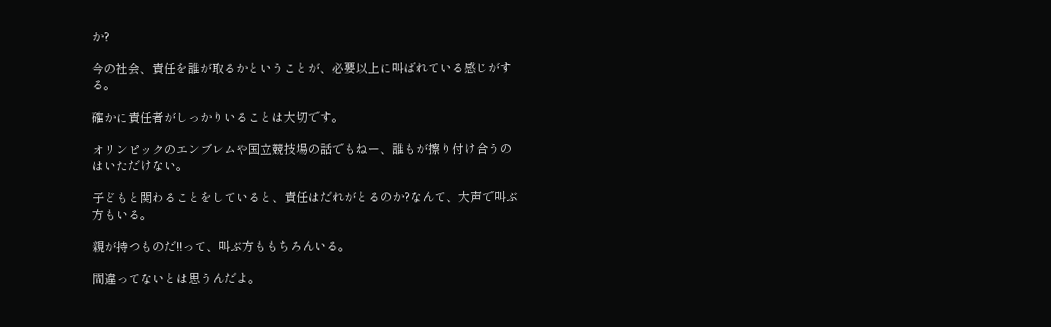か?

今の社会、責任を誰が取るかということが、必要以上に叫ばれている感じがする。

確かに責任者がしっかりいることは大切です。

オリンピックのエンブレムや国立競技場の話でもねー、誰もが擦り付け合うのはいただけない。

子どもと関わることをしていると、責任はだれがとるのか?なんて、大声で叫ぶ方もいる。

親が持つものだ!!って、叫ぶ方ももちろんいる。

間違ってないとは思うんだよ。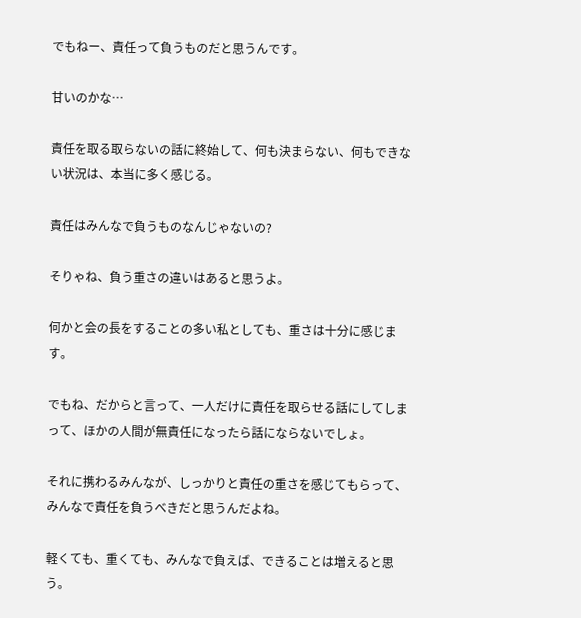でもねー、責任って負うものだと思うんです。

甘いのかな…

責任を取る取らないの話に終始して、何も決まらない、何もできない状況は、本当に多く感じる。

責任はみんなで負うものなんじゃないの?

そりゃね、負う重さの違いはあると思うよ。

何かと会の長をすることの多い私としても、重さは十分に感じます。

でもね、だからと言って、一人だけに責任を取らせる話にしてしまって、ほかの人間が無責任になったら話にならないでしょ。

それに携わるみんなが、しっかりと責任の重さを感じてもらって、みんなで責任を負うべきだと思うんだよね。

軽くても、重くても、みんなで負えば、できることは増えると思う。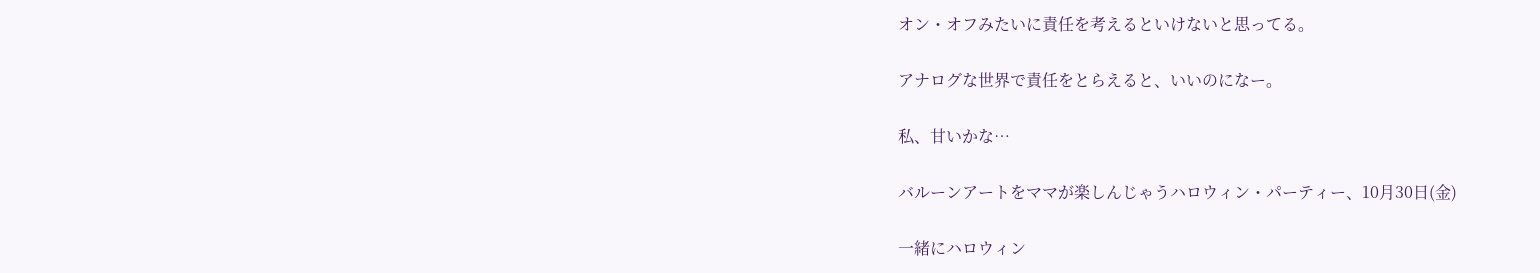オン・オフみたいに責任を考えるといけないと思ってる。

アナログな世界で責任をとらえると、いいのになー。

私、甘いかな…

バルーンアートをママが楽しんじゃうハロウィン・パーティー、10月30日(金)

一緒にハロウィン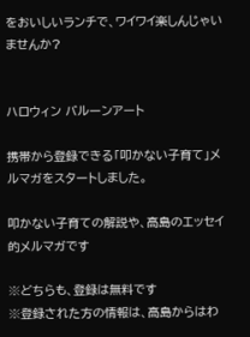をおいしいランチで、ワイワイ楽しんじゃいませんか?


ハロウィン バルーンアート

携帯から登録できる「叩かない子育て」メルマガをスタートしました。

叩かない子育ての解説や、高島のエッセイ的メルマガです

※どちらも、登録は無料です
※登録された方の情報は、高島からはわ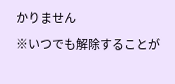かりません
※いつでも解除することが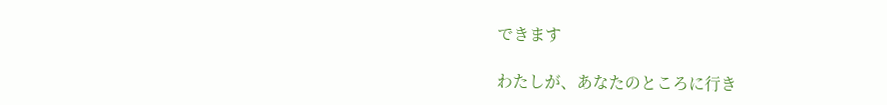できます

わたしが、あなたのところに行き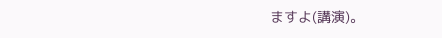ますよ(講演)。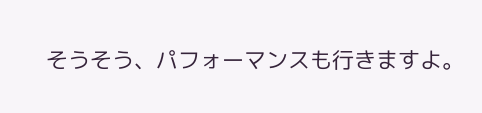そうそう、パフォーマンスも行きますよ。